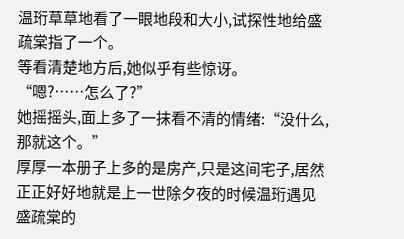温珩草草地看了一眼地段和大小,试探性地给盛疏棠指了一个。
等看清楚地方后,她似乎有些惊讶。
“嗯?……怎么了?”
她摇摇头,面上多了一抹看不清的情绪:“没什么,那就这个。”
厚厚一本册子上多的是房产,只是这间宅子,居然正正好好地就是上一世除夕夜的时候温珩遇见盛疏棠的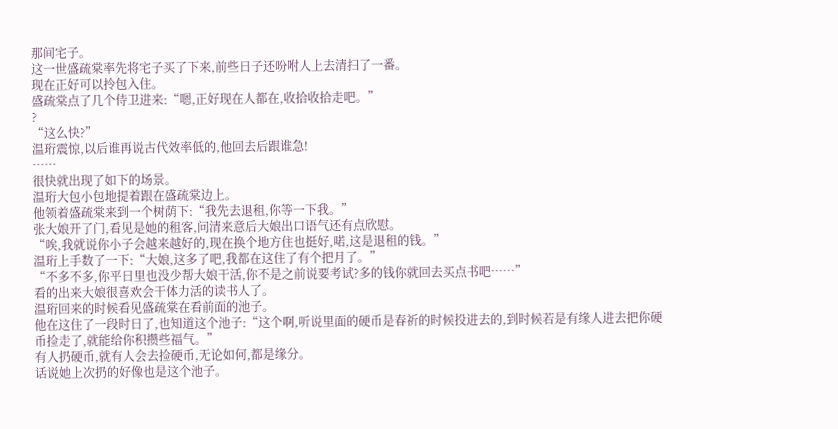那间宅子。
这一世盛疏棠率先将宅子买了下来,前些日子还吩咐人上去清扫了一番。
现在正好可以拎包入住。
盛疏棠点了几个侍卫进来:“嗯,正好现在人都在,收拾收拾走吧。”
?
“这么快?”
温珩震惊,以后谁再说古代效率低的,他回去后跟谁急!
……
很快就出现了如下的场景。
温珩大包小包地提着跟在盛疏棠边上。
他领着盛疏棠来到一个树荫下:“我先去退租,你等一下我。”
张大娘开了门,看见是她的租客,问清来意后大娘出口语气还有点欣慰。
“唉,我就说你小子会越来越好的,现在换个地方住也挺好,喏,这是退租的钱。”
温珩上手数了一下:“大娘,这多了吧,我都在这住了有个把月了。”
“不多不多,你平日里也没少帮大娘干活,你不是之前说要考试?多的钱你就回去买点书吧……”
看的出来大娘很喜欢会干体力活的读书人了。
温珩回来的时候看见盛疏棠在看前面的池子。
他在这住了一段时日了,也知道这个池子:“这个啊,听说里面的硬币是春祈的时候投进去的,到时候若是有缘人进去把你硬币捡走了,就能给你积攒些福气。”
有人扔硬币,就有人会去捡硬币,无论如何,都是缘分。
话说她上次扔的好像也是这个池子。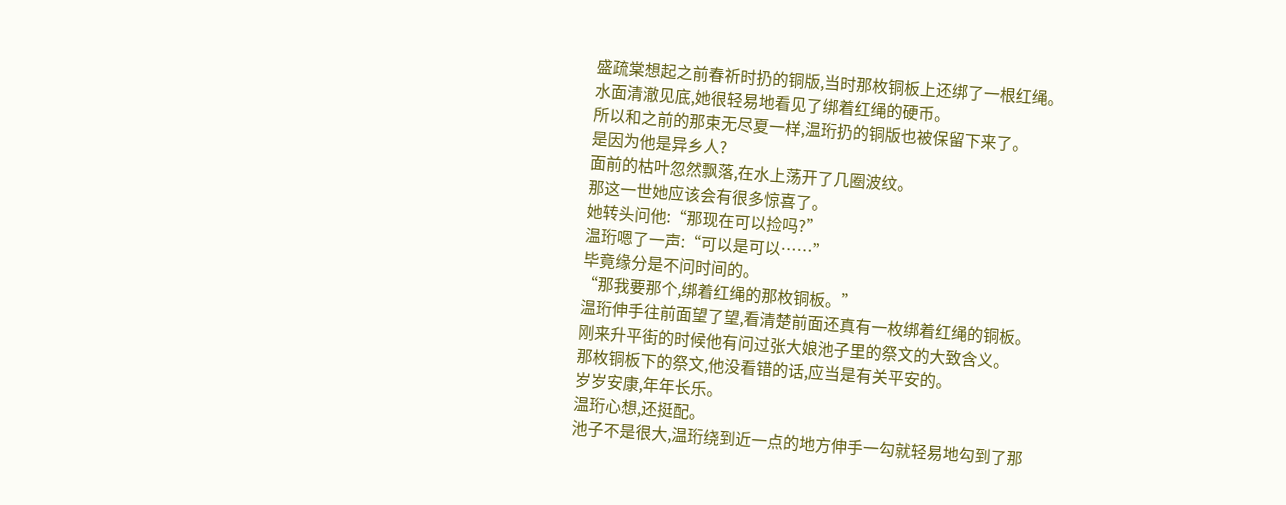盛疏棠想起之前春祈时扔的铜版,当时那枚铜板上还绑了一根红绳。
水面清澈见底,她很轻易地看见了绑着红绳的硬币。
所以和之前的那束无尽夏一样,温珩扔的铜版也被保留下来了。
是因为他是异乡人?
面前的枯叶忽然飘落,在水上荡开了几圈波纹。
那这一世她应该会有很多惊喜了。
她转头问他:“那现在可以捡吗?”
温珩嗯了一声:“可以是可以……”
毕竟缘分是不问时间的。
“那我要那个,绑着红绳的那枚铜板。”
温珩伸手往前面望了望,看清楚前面还真有一枚绑着红绳的铜板。
刚来升平街的时候他有问过张大娘池子里的祭文的大致含义。
那枚铜板下的祭文,他没看错的话,应当是有关平安的。
岁岁安康,年年长乐。
温珩心想,还挺配。
池子不是很大,温珩绕到近一点的地方伸手一勾就轻易地勾到了那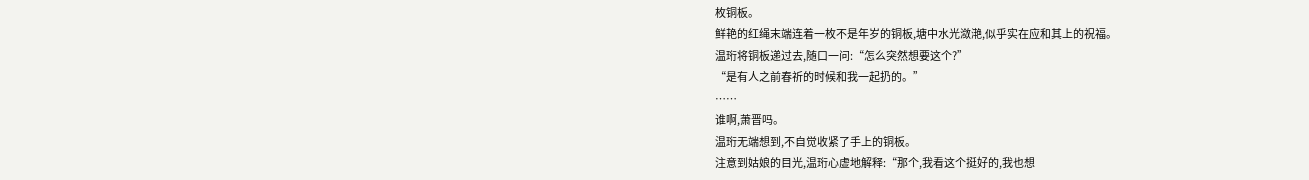枚铜板。
鲜艳的红绳末端连着一枚不是年岁的铜板,塘中水光潋滟,似乎实在应和其上的祝福。
温珩将铜板递过去,随口一问:“怎么突然想要这个?”
“是有人之前春祈的时候和我一起扔的。”
……
谁啊,萧晋吗。
温珩无端想到,不自觉收紧了手上的铜板。
注意到姑娘的目光,温珩心虚地解释:“那个,我看这个挺好的,我也想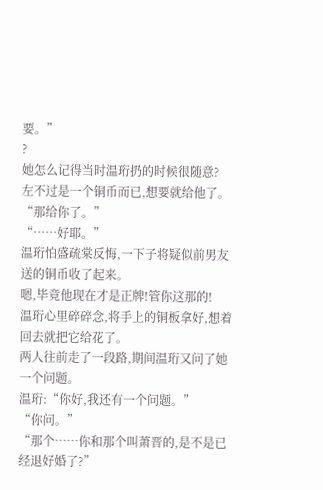要。”
?
她怎么记得当时温珩扔的时候很随意?
左不过是一个铜币而已,想要就给他了。
“那给你了。”
“……好耶。”
温珩怕盛疏棠反悔,一下子将疑似前男友送的铜币收了起来。
嗯,毕竟他现在才是正牌!管你这那的!
温珩心里碎碎念,将手上的铜板拿好,想着回去就把它给花了。
两人往前走了一段路,期间温珩又问了她一个问题。
温珩:“你好,我还有一个问题。”
“你问。”
“那个……你和那个叫萧晋的,是不是已经退好婚了?”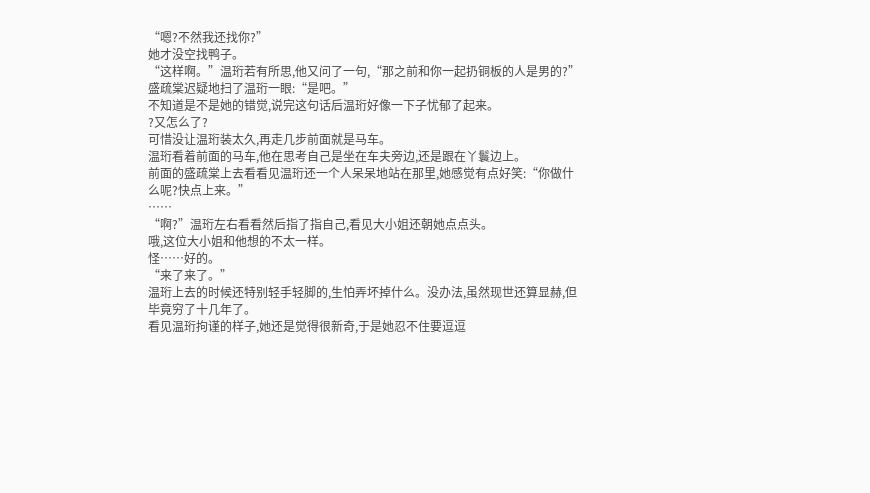“嗯?不然我还找你?”
她才没空找鸭子。
“这样啊。”温珩若有所思,他又问了一句,“那之前和你一起扔铜板的人是男的?”
盛疏棠迟疑地扫了温珩一眼:“是吧。”
不知道是不是她的错觉,说完这句话后温珩好像一下子忧郁了起来。
?又怎么了?
可惜没让温珩装太久,再走几步前面就是马车。
温珩看着前面的马车,他在思考自己是坐在车夫旁边,还是跟在丫鬟边上。
前面的盛疏棠上去看看见温珩还一个人呆呆地站在那里,她感觉有点好笑:“你做什么呢?快点上来。”
……
“啊?”温珩左右看看然后指了指自己,看见大小姐还朝她点点头。
哦,这位大小姐和他想的不太一样。
怪……好的。
“来了来了。”
温珩上去的时候还特别轻手轻脚的,生怕弄坏掉什么。没办法,虽然现世还算显赫,但毕竟穷了十几年了。
看见温珩拘谨的样子,她还是觉得很新奇,于是她忍不住要逗逗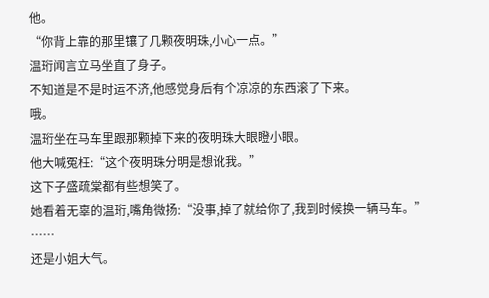他。
“你背上靠的那里镶了几颗夜明珠,小心一点。”
温珩闻言立马坐直了身子。
不知道是不是时运不济,他感觉身后有个凉凉的东西滚了下来。
哦。
温珩坐在马车里跟那颗掉下来的夜明珠大眼瞪小眼。
他大喊冤枉:“这个夜明珠分明是想讹我。”
这下子盛疏棠都有些想笑了。
她看着无辜的温珩,嘴角微扬:“没事,掉了就给你了,我到时候换一辆马车。”
……
还是小姐大气。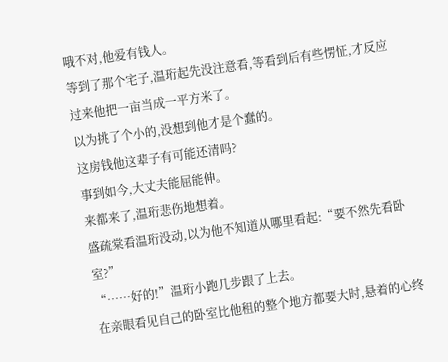哦不对,他爱有钱人。
等到了那个宅子,温珩起先没注意看,等看到后有些愣怔,才反应过来他把一亩当成一平方米了。
以为挑了个小的,没想到他才是个蠢的。
这房钱他这辈子有可能还清吗?
事到如今,大丈夫能屈能伸。
来都来了,温珩悲伤地想着。
盛疏棠看温珩没动,以为他不知道从哪里看起:“要不然先看卧室?”
“……好的!”温珩小跑几步跟了上去。
在亲眼看见自己的卧室比他租的整个地方都要大时,悬着的心终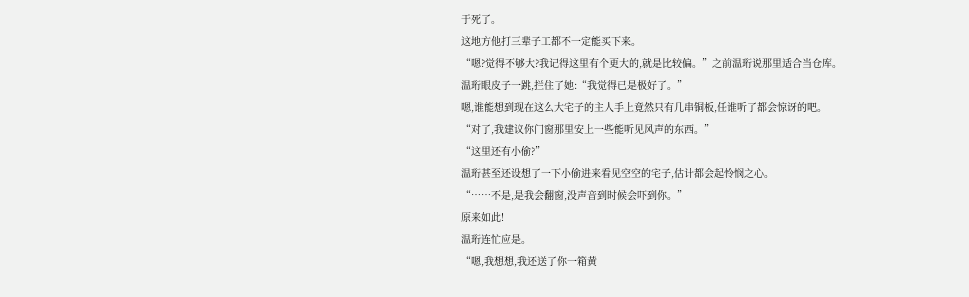于死了。
这地方他打三辈子工都不一定能买下来。
“嗯?觉得不够大?我记得这里有个更大的,就是比较偏。”之前温珩说那里适合当仓库。
温珩眼皮子一跳,拦住了她:“我觉得已是极好了。”
嗯,谁能想到现在这么大宅子的主人手上竟然只有几串铜板,任谁听了都会惊讶的吧。
“对了,我建议你门窗那里安上一些能听见风声的东西。”
“这里还有小偷?”
温珩甚至还设想了一下小偷进来看见空空的宅子,估计都会起怜悯之心。
“……不是,是我会翻窗,没声音到时候会吓到你。”
原来如此!
温珩连忙应是。
“嗯,我想想,我还送了你一箱黄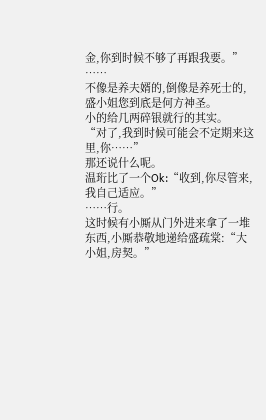金,你到时候不够了再跟我要。”
……
不像是养夫婿的,倒像是养死士的,盛小姐您到底是何方神圣。
小的给几两碎银就行的其实。
“对了,我到时候可能会不定期来这里,你……”
那还说什么呢。
温珩比了一个Ok:“收到,你尽管来,我自己适应。”
……行。
这时候有小厮从门外进来拿了一堆东西,小厮恭敬地递给盛疏棠:“大小姐,房契。”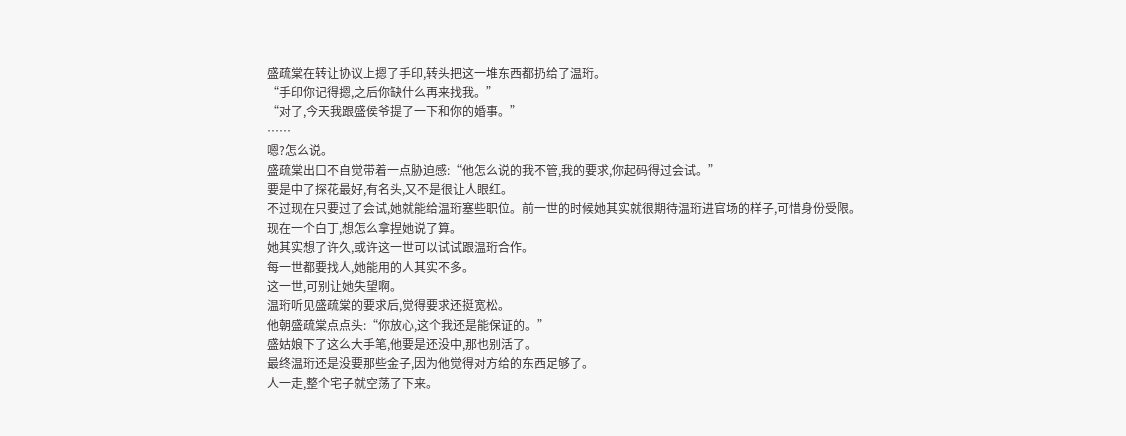盛疏棠在转让协议上摁了手印,转头把这一堆东西都扔给了温珩。
“手印你记得摁,之后你缺什么再来找我。”
“对了,今天我跟盛侯爷提了一下和你的婚事。”
……
嗯?怎么说。
盛疏棠出口不自觉带着一点胁迫感:“他怎么说的我不管,我的要求,你起码得过会试。”
要是中了探花最好,有名头,又不是很让人眼红。
不过现在只要过了会试,她就能给温珩塞些职位。前一世的时候她其实就很期待温珩进官场的样子,可惜身份受限。
现在一个白丁,想怎么拿捏她说了算。
她其实想了许久,或许这一世可以试试跟温珩合作。
每一世都要找人,她能用的人其实不多。
这一世,可别让她失望啊。
温珩听见盛疏棠的要求后,觉得要求还挺宽松。
他朝盛疏棠点点头:“你放心,这个我还是能保证的。”
盛姑娘下了这么大手笔,他要是还没中,那也别活了。
最终温珩还是没要那些金子,因为他觉得对方给的东西足够了。
人一走,整个宅子就空荡了下来。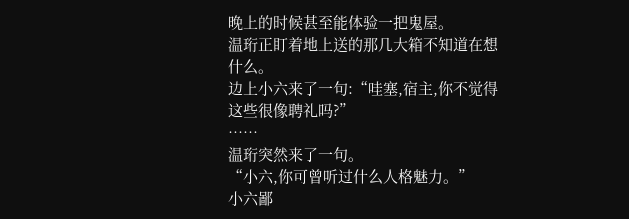晚上的时候甚至能体验一把鬼屋。
温珩正盯着地上送的那几大箱不知道在想什么。
边上小六来了一句:“哇塞,宿主,你不觉得这些很像聘礼吗?”
……
温珩突然来了一句。
“小六,你可曾听过什么人格魅力。”
小六鄙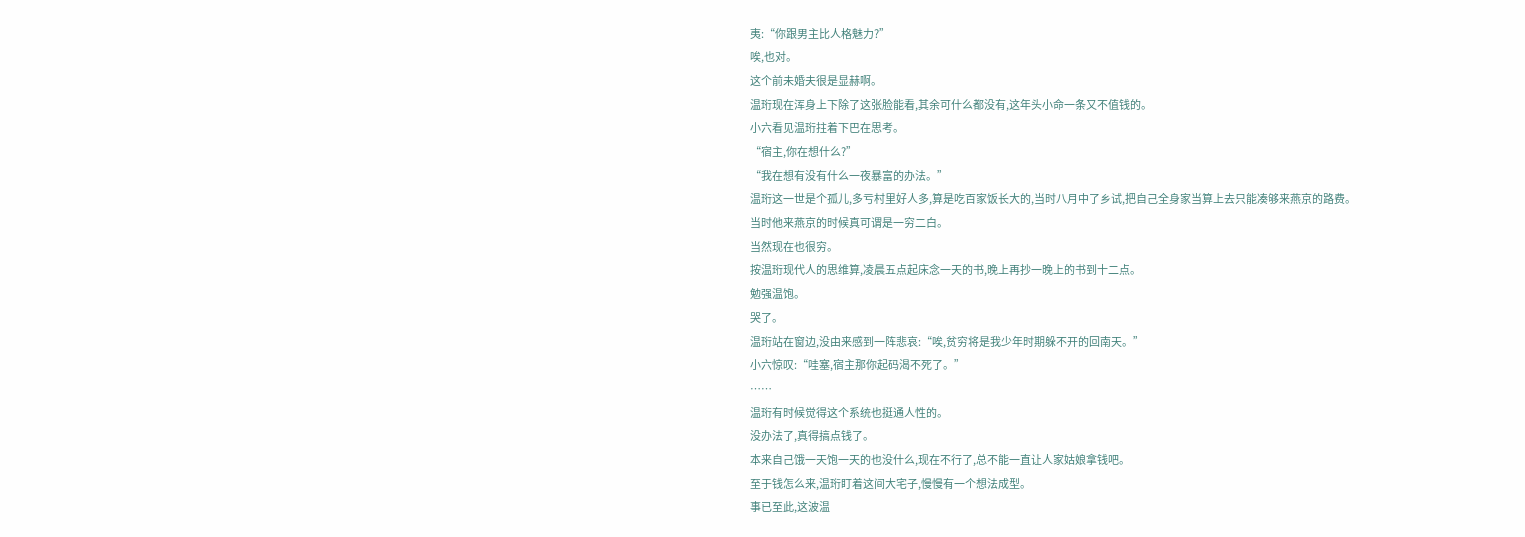夷:“你跟男主比人格魅力?”
唉,也对。
这个前未婚夫很是显赫啊。
温珩现在浑身上下除了这张脸能看,其余可什么都没有,这年头小命一条又不值钱的。
小六看见温珩拄着下巴在思考。
“宿主,你在想什么?”
“我在想有没有什么一夜暴富的办法。”
温珩这一世是个孤儿,多亏村里好人多,算是吃百家饭长大的,当时八月中了乡试,把自己全身家当算上去只能凑够来燕京的路费。
当时他来燕京的时候真可谓是一穷二白。
当然现在也很穷。
按温珩现代人的思维算,凌晨五点起床念一天的书,晚上再抄一晚上的书到十二点。
勉强温饱。
哭了。
温珩站在窗边,没由来感到一阵悲哀:“唉,贫穷将是我少年时期躲不开的回南天。”
小六惊叹:“哇塞,宿主那你起码渴不死了。”
……
温珩有时候觉得这个系统也挺通人性的。
没办法了,真得搞点钱了。
本来自己饿一天饱一天的也没什么,现在不行了,总不能一直让人家姑娘拿钱吧。
至于钱怎么来,温珩盯着这间大宅子,慢慢有一个想法成型。
事已至此,这波温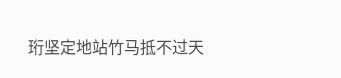珩坚定地站竹马抵不过天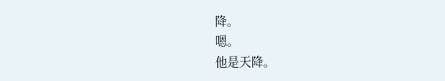降。
嗯。
他是天降。